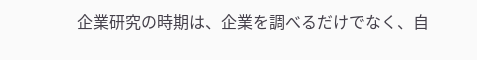企業研究の時期は、企業を調べるだけでなく、自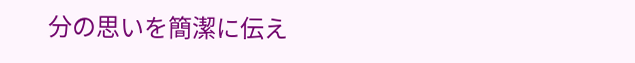分の思いを簡潔に伝え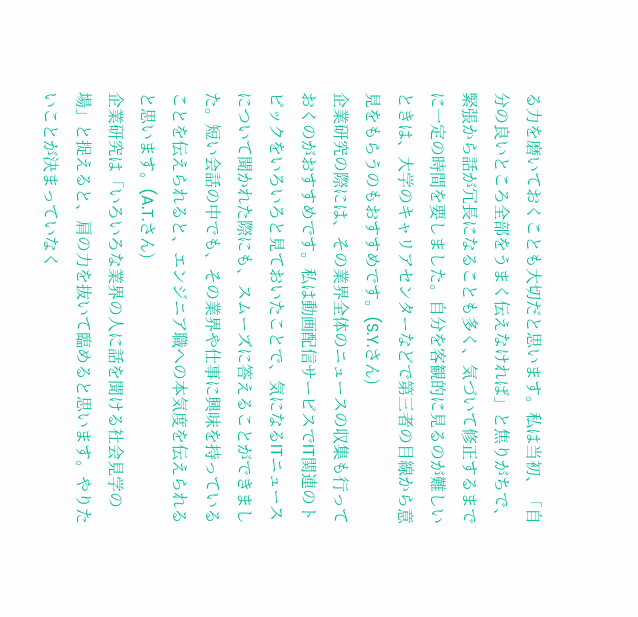る力を磨いておくことも大切だと思います。私は当初、「自分の良いところ全部をうまく伝えなければ」と焦りがちで、緊張から話が冗長になることも多く、気づいて修正するまでに一定の時間を要しました。自分を客観的に見るのが難しいときは、大学のキャリアセンターなどで第三者の目線から意見をもらうのもおすすめです。(S.Y.さん)
企業研究の際には、その業界全体のニュースの収集も行っておくのがおすすめです。私は動画配信サービスでIT関連のトピックをいろいろと見ておいたことで、気になるITニュースについて聞かれた際にも、スムーズに答えることができました。短い会話の中でも、その業界や仕事に興味を持っていることを伝えられると、エンジニア職への本気度を伝えられると思います。(A.T.さん)
企業研究は「いろいろな業界の人に話を聞ける社会見学の場」と捉えると、肩の力を抜いて臨めると思います。やりたいことが決まっていなく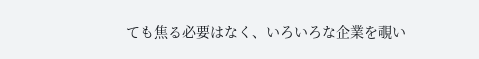ても焦る必要はなく、いろいろな企業を覗い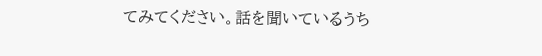てみてください。話を聞いているうち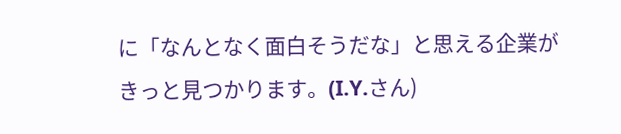に「なんとなく面白そうだな」と思える企業がきっと見つかります。(I.Y.さん)